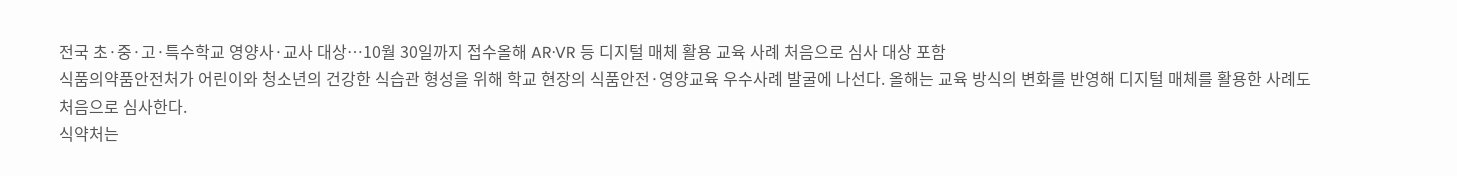전국 초·중·고·특수학교 영양사·교사 대상…10월 30일까지 접수올해 AR·VR 등 디지털 매체 활용 교육 사례 처음으로 심사 대상 포함
식품의약품안전처가 어린이와 청소년의 건강한 식습관 형성을 위해 학교 현장의 식품안전·영양교육 우수사례 발굴에 나선다. 올해는 교육 방식의 변화를 반영해 디지털 매체를 활용한 사례도 처음으로 심사한다.
식약처는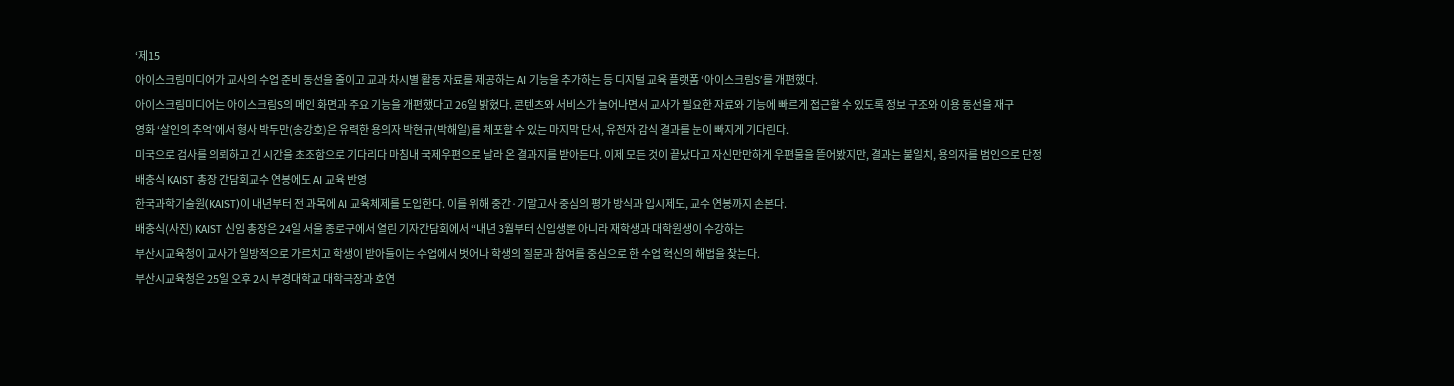‘제15
아이스크림미디어가 교사의 수업 준비 동선을 줄이고 교과 차시별 활동 자료를 제공하는 AI 기능을 추가하는 등 디지털 교육 플랫폼 ‘아이스크림S’를 개편했다.
아이스크림미디어는 아이스크림S의 메인 화면과 주요 기능을 개편했다고 26일 밝혔다. 콘텐츠와 서비스가 늘어나면서 교사가 필요한 자료와 기능에 빠르게 접근할 수 있도록 정보 구조와 이용 동선을 재구
영화 ‘살인의 추억’에서 형사 박두만(송강호)은 유력한 용의자 박현규(박해일)를 체포할 수 있는 마지막 단서, 유전자 감식 결과를 눈이 빠지게 기다린다.
미국으로 검사를 의뢰하고 긴 시간을 초조함으로 기다리다 마침내 국제우편으로 날라 온 결과지를 받아든다. 이제 모든 것이 끝났다고 자신만만하게 우편물을 뜯어봤지만, 결과는 불일치, 용의자를 범인으로 단정
배충식 KAIST 총장 간담회교수 연봉에도 AI 교육 반영
한국과학기술원(KAIST)이 내년부터 전 과목에 AI 교육체제를 도입한다. 이를 위해 중간·기말고사 중심의 평가 방식과 입시제도, 교수 연봉까지 손본다.
배충식(사진) KAIST 신임 총장은 24일 서울 종로구에서 열린 기자간담회에서 “내년 3월부터 신입생뿐 아니라 재학생과 대학원생이 수강하는
부산시교육청이 교사가 일방적으로 가르치고 학생이 받아들이는 수업에서 벗어나 학생의 질문과 참여를 중심으로 한 수업 혁신의 해법을 찾는다.
부산시교육청은 25일 오후 2시 부경대학교 대학극장과 호연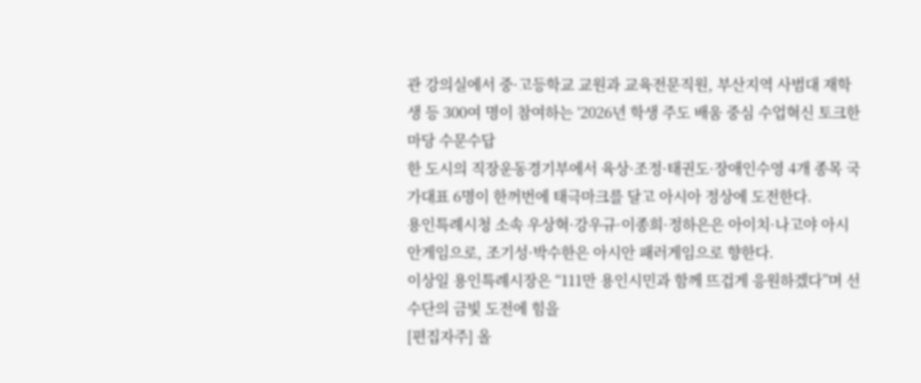관 강의실에서 중·고등학교 교원과 교육전문직원, 부산지역 사범대 재학생 등 300여 명이 참여하는 ‘2026년 학생 주도 배움 중심 수업혁신 토크한마당 수문수답
한 도시의 직장운동경기부에서 육상·조정·태권도·장애인수영 4개 종목 국가대표 6명이 한꺼번에 태극마크를 달고 아시아 정상에 도전한다.
용인특례시청 소속 우상혁·강우규·이종희·정하은은 아이치·나고야 아시안게임으로, 조기성·박수한은 아시안 패러게임으로 향한다.
이상일 용인특례시장은 “111만 용인시민과 함께 뜨겁게 응원하겠다”며 선수단의 금빛 도전에 힘을
[편집자주] 올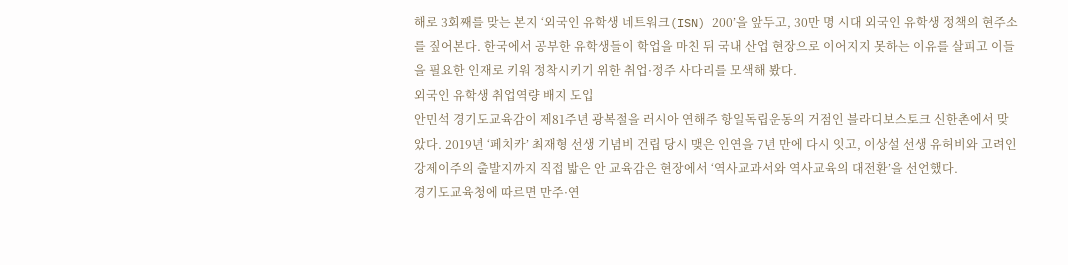해로 3회째를 맞는 본지 ‘외국인 유학생 네트워크(ISN) 200’을 앞두고, 30만 명 시대 외국인 유학생 정책의 현주소를 짚어본다. 한국에서 공부한 유학생들이 학업을 마친 뒤 국내 산업 현장으로 이어지지 못하는 이유를 살피고 이들을 필요한 인재로 키워 정착시키기 위한 취업·정주 사다리를 모색해 봤다.
외국인 유학생 취업역량 배지 도입
안민석 경기도교육감이 제81주년 광복절을 러시아 연해주 항일독립운동의 거점인 블라디보스토크 신한촌에서 맞았다. 2019년 ‘페치카’ 최재형 선생 기념비 건립 당시 맺은 인연을 7년 만에 다시 잇고, 이상설 선생 유허비와 고려인 강제이주의 출발지까지 직접 밟은 안 교육감은 현장에서 ‘역사교과서와 역사교육의 대전환’을 선언했다.
경기도교육청에 따르면 만주·연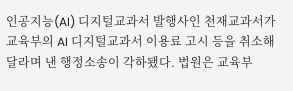인공지능(AI) 디지털교과서 발행사인 천재교과서가 교육부의 AI 디지털교과서 이용료 고시 등을 취소해달라며 낸 행정소송이 각하됐다. 법원은 교육부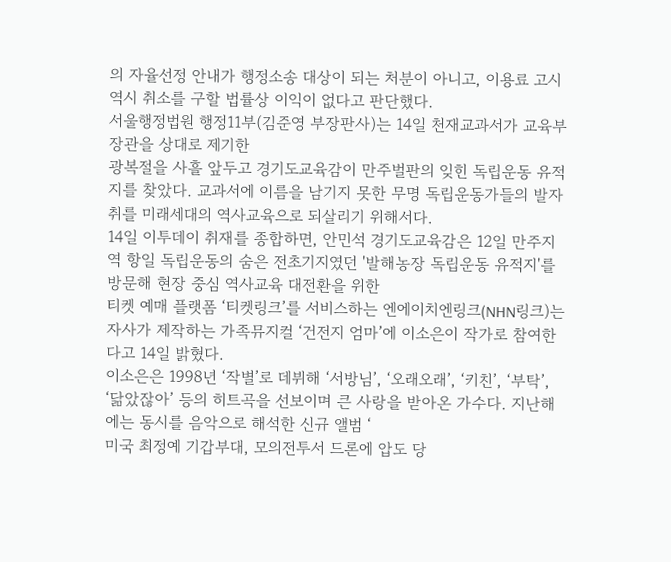의 자율선정 안내가 행정소송 대상이 되는 처분이 아니고, 이용료 고시 역시 취소를 구할 법률상 이익이 없다고 판단했다.
서울행정법원 행정11부(김준영 부장판사)는 14일 천재교과서가 교육부 장관을 상대로 제기한
광복절을 사흘 앞두고 경기도교육감이 만주벌판의 잊힌 독립운동 유적지를 찾았다. 교과서에 이름을 남기지 못한 무명 독립운동가들의 발자취를 미래세대의 역사교육으로 되살리기 위해서다.
14일 이투데이 취재를 종합하면, 안민석 경기도교육감은 12일 만주지역 항일 독립운동의 숨은 전초기지였던 '발해농장 독립운동 유적지'를 방문해 현장 중심 역사교육 대전환을 위한
티켓 예매 플랫폼 ‘티켓링크’를 서비스하는 엔에이치엔링크(NHN링크)는 자사가 제작하는 가족뮤지컬 ‘건전지 엄마’에 이소은이 작가로 참여한다고 14일 밝혔다.
이소은은 1998년 ‘작별’로 데뷔해 ‘서방님’, ‘오래오래’, ‘키친’, ‘부탁’, ‘닮았잖아’ 등의 히트곡을 선보이며 큰 사랑을 받아온 가수다. 지난해에는 동시를 음악으로 해석한 신규 앨범 ‘
미국 최정예 기갑부대, 모의전투서 드론에 압도 당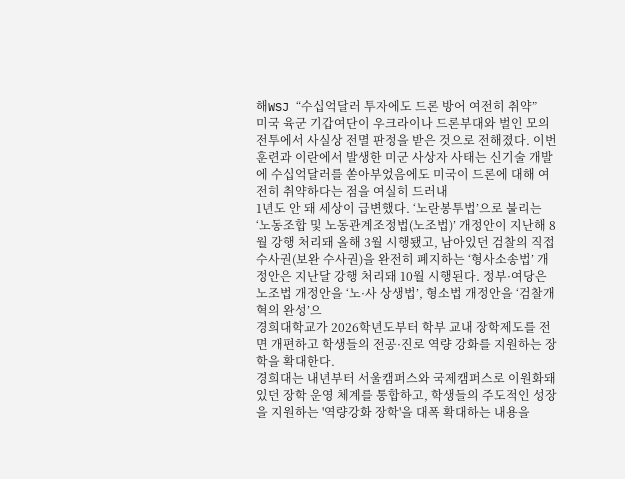해WSJ “수십억달러 투자에도 드론 방어 여전히 취약”
미국 육군 기갑여단이 우크라이나 드론부대와 벌인 모의전투에서 사실상 전멸 판정을 받은 것으로 전해졌다. 이번 훈련과 이란에서 발생한 미군 사상자 사태는 신기술 개발에 수십억달러를 쏟아부었음에도 미국이 드론에 대해 여전히 취약하다는 점을 여실히 드러내
1년도 안 돼 세상이 급변했다. ‘노란봉투법’으로 불리는 ‘노동조합 및 노동관계조정법(노조법)’ 개정안이 지난해 8월 강행 처리돼 올해 3월 시행됐고, 남아있던 검찰의 직접 수사권(보완 수사권)을 완전히 폐지하는 ‘형사소송법’ 개정안은 지난달 강행 처리돼 10월 시행된다. 정부·여당은 노조법 개정안을 ‘노·사 상생법’, 형소법 개정안을 ‘검찰개혁의 완성’으
경희대학교가 2026학년도부터 학부 교내 장학제도를 전면 개편하고 학생들의 전공·진로 역량 강화를 지원하는 장학을 확대한다.
경희대는 내년부터 서울캠퍼스와 국제캠퍼스로 이원화돼 있던 장학 운영 체계를 통합하고, 학생들의 주도적인 성장을 지원하는 '역량강화 장학'을 대폭 확대하는 내용을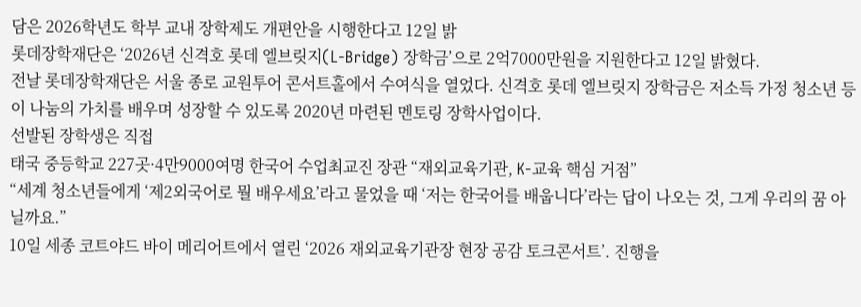담은 2026학년도 학부 교내 장학제도 개편안을 시행한다고 12일 밝
롯데장학재단은 ‘2026년 신격호 롯데 엘브릿지(L-Bridge) 장학금’으로 2억7000만원을 지원한다고 12일 밝혔다.
전날 롯데장학재단은 서울 종로 교원투어 콘서트홀에서 수여식을 열었다. 신격호 롯데 엘브릿지 장학금은 저소득 가정 청소년 등이 나눔의 가치를 배우며 성장할 수 있도록 2020년 마련된 멘토링 장학사업이다.
선발된 장학생은 직접
태국 중등학교 227곳·4만9000여명 한국어 수업최교진 장관 “재외교육기관, K-교육 핵심 거점”
“세계 청소년들에게 ‘제2외국어로 뭘 배우세요’라고 물었을 때 ‘저는 한국어를 배웁니다’라는 답이 나오는 것, 그게 우리의 꿈 아닐까요.”
10일 세종 코트야드 바이 메리어트에서 열린 ‘2026 재외교육기관장 현장 공감 토크콘서트’. 진행을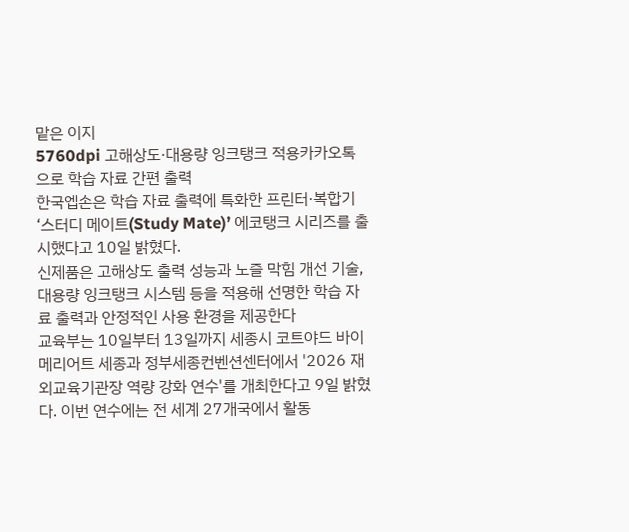맡은 이지
5760dpi 고해상도·대용량 잉크탱크 적용카카오톡으로 학습 자료 간편 출력
한국엡손은 학습 자료 출력에 특화한 프린터·복합기 ‘스터디 메이트(Study Mate)’ 에코탱크 시리즈를 출시했다고 10일 밝혔다.
신제품은 고해상도 출력 성능과 노즐 막힘 개선 기술, 대용량 잉크탱크 시스템 등을 적용해 선명한 학습 자료 출력과 안정적인 사용 환경을 제공한다
교육부는 10일부터 13일까지 세종시 코트야드 바이 메리어트 세종과 정부세종컨벤션센터에서 '2026 재외교육기관장 역량 강화 연수'를 개최한다고 9일 밝혔다. 이번 연수에는 전 세계 27개국에서 활동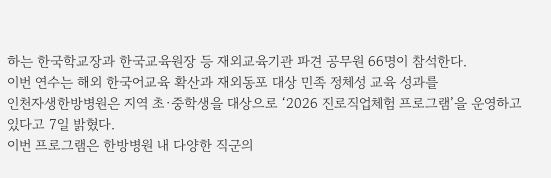하는 한국학교장과 한국교육원장 등 재외교육기관 파견 공무원 66명이 참석한다.
이번 연수는 해외 한국어교육 확산과 재외동포 대상 민족 정체성 교육 성과를
인천자생한방병원은 지역 초·중학생을 대상으로 ‘2026 진로직업체험 프로그램’을 운영하고 있다고 7일 밝혔다.
이번 프로그램은 한방병원 내 다양한 직군의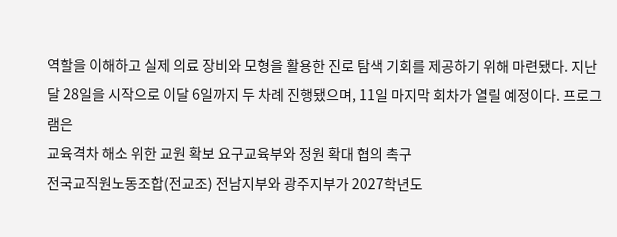역할을 이해하고 실제 의료 장비와 모형을 활용한 진로 탐색 기회를 제공하기 위해 마련됐다. 지난달 28일을 시작으로 이달 6일까지 두 차례 진행됐으며, 11일 마지막 회차가 열릴 예정이다. 프로그램은
교육격차 해소 위한 교원 확보 요구교육부와 정원 확대 협의 촉구
전국교직원노동조합(전교조) 전남지부와 광주지부가 2027학년도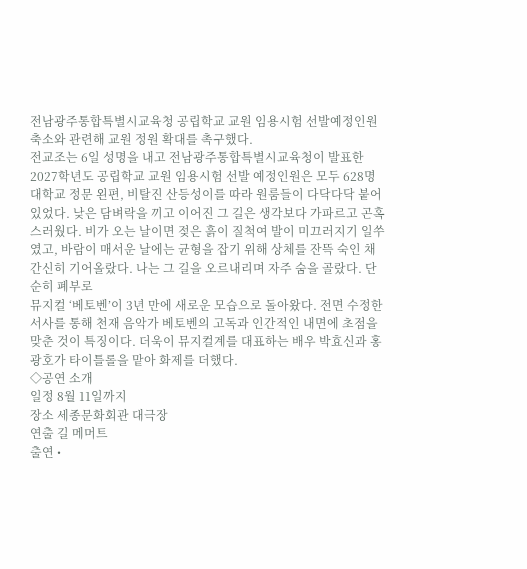전남광주통합특별시교육청 공립학교 교원 임용시험 선발예정인원 축소와 관련해 교원 정원 확대를 촉구했다.
전교조는 6일 성명을 내고 전남광주통합특별시교육청이 발표한 2027학년도 공립학교 교원 임용시험 선발 예정인원은 모두 628명
대학교 정문 왼편, 비탈진 산등성이를 따라 원룸들이 다닥다닥 붙어 있었다. 낮은 담벼락을 끼고 이어진 그 길은 생각보다 가파르고 곤혹스러웠다. 비가 오는 날이면 젖은 흙이 질척여 발이 미끄러지기 일쑤였고, 바람이 매서운 날에는 균형을 잡기 위해 상체를 잔뜩 숙인 채 간신히 기어올랐다. 나는 그 길을 오르내리며 자주 숨을 골랐다. 단순히 폐부로
뮤지컬 ‘베토벤’이 3년 만에 새로운 모습으로 돌아왔다. 전면 수정한 서사를 통해 천재 음악가 베토벤의 고독과 인간적인 내면에 초점을 맞춘 것이 특징이다. 더욱이 뮤지컬계를 대표하는 배우 박효신과 홍광호가 타이틀롤을 맡아 화제를 더했다.
◇공연 소개
일정 8월 11일까지
장소 세종문화회관 대극장
연출 길 메머트
출연 •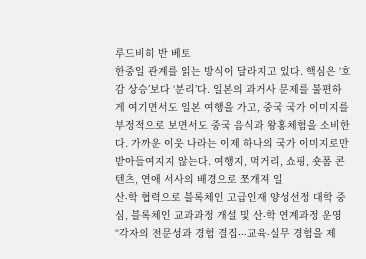루드비히 반 베토
한중일 관계를 읽는 방식이 달라지고 있다. 핵심은 ‘호감 상승’보다 ‘분리’다. 일본의 과거사 문제를 불편하게 여기면서도 일본 여행을 가고, 중국 국가 이미지를 부정적으로 보면서도 중국 음식과 왕홍체험을 소비한다. 가까운 이웃 나라는 이제 하나의 국가 이미지로만 받아들여지지 않는다. 여행지, 먹거리, 쇼핑, 숏폼 콘텐츠, 연애 서사의 배경으로 쪼개져 일
산∙학 협력으로 블록체인 고급인재 양성선정 대학 중심, 블록체인 교과과정 개설 및 산∙학 연계과정 운영 “각자의 전문성과 경험 결집∙∙∙교육∙실무 경험을 제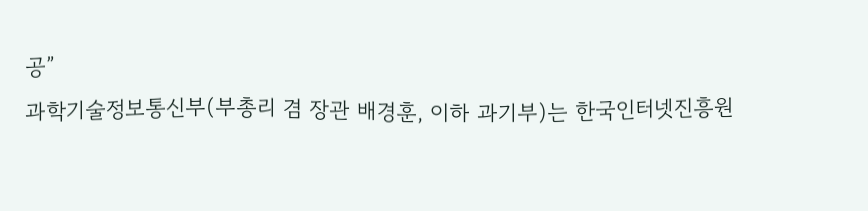공”
과학기술정보통신부(부총리 겸 장관 배경훈, 이하 과기부)는 한국인터넷진흥원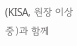(KISA, 원장 이상중)과 함께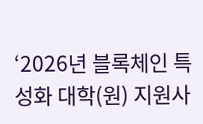‘2026년 블록체인 특성화 대학(원) 지원사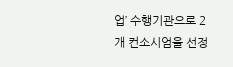업’ 수행기관으로 2개 컨소시엄을 선정